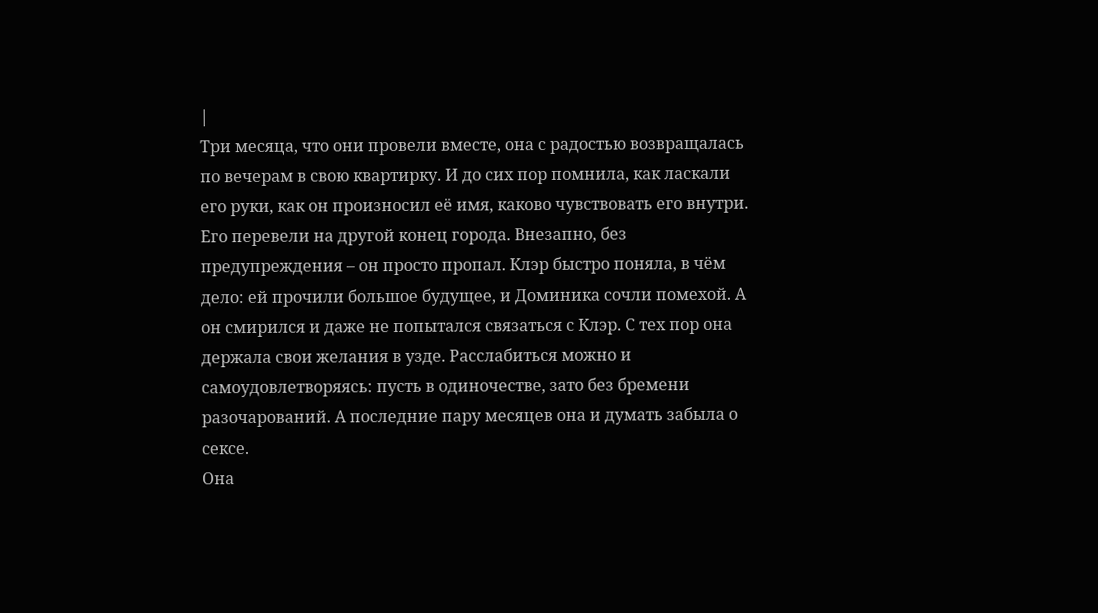|
Три месяца, что они провели вместе, она с радостью возвращалась по вечерам в свою квартирку. И до сих пор помнила, как ласкали его руки, как он произносил её имя, каково чувствовать его внутри.
Его перевели на другой конец города. Внезапно, без предупреждения – он просто пропал. Клэр быстро поняла, в чём дело: ей прочили большое будущее, и Доминика сочли помехой. А он смирился и даже не попытался связаться с Клэр. С тех пор она держала свои желания в узде. Расслабиться можно и самоудовлетворяясь: пусть в одиночестве, зато без бремени разочарований. А последние пару месяцев она и думать забыла о сексе.
Она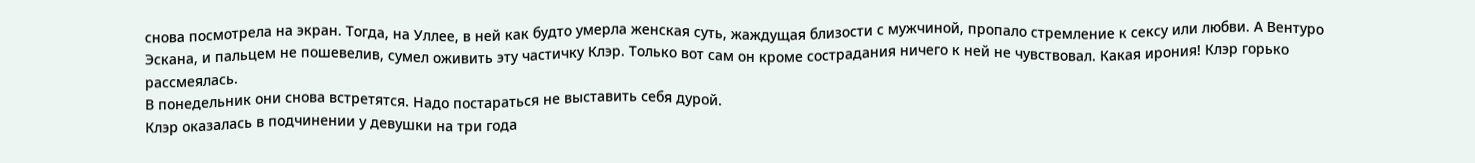снова посмотрела на экран. Тогда, на Уллее, в ней как будто умерла женская суть, жаждущая близости с мужчиной, пропало стремление к сексу или любви. А Вентуро Эскана, и пальцем не пошевелив, сумел оживить эту частичку Клэр. Только вот сам он кроме сострадания ничего к ней не чувствовал. Какая ирония! Клэр горько рассмеялась.
В понедельник они снова встретятся. Надо постараться не выставить себя дурой.
Клэр оказалась в подчинении у девушки на три года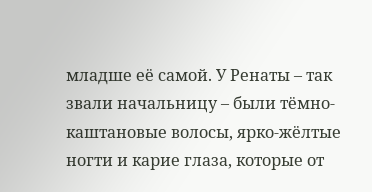младше её самой. У Ренаты – так звали начальницу – были тёмно-каштановые волосы, ярко-жёлтые ногти и карие глаза, которые от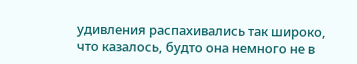удивления распахивались так широко, что казалось, будто она немного не в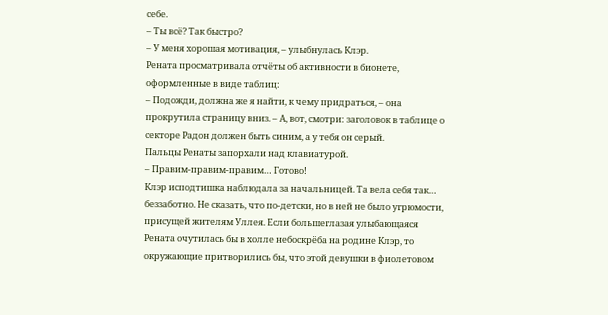себе.
– Ты всё? Так быстро?
– У меня хорошая мотивация, – улыбнулась Клэр.
Рената просматривала отчёты об активности в бионете, оформленные в виде таблиц:
– Подожди, должна же я найти, к чему придраться, – она прокрутила страницу вниз. – А, вот, смотри: заголовок в таблице о секторе Радон должен быть синим, а у тебя он серый.
Пальцы Ренаты запорхали над клавиатурой.
– Правим-правим-правим… Готово!
Клэр исподтишка наблюдала за начальницей. Та вела себя так… беззаботно. Не сказать, что по-детски, но в ней не было угрюмости, присущей жителям Уллея. Если большеглазая улыбающаяся Рената очутилась бы в холле небоскрёба на родине Клэр, то окружающие притворились бы, что этой девушки в фиолетовом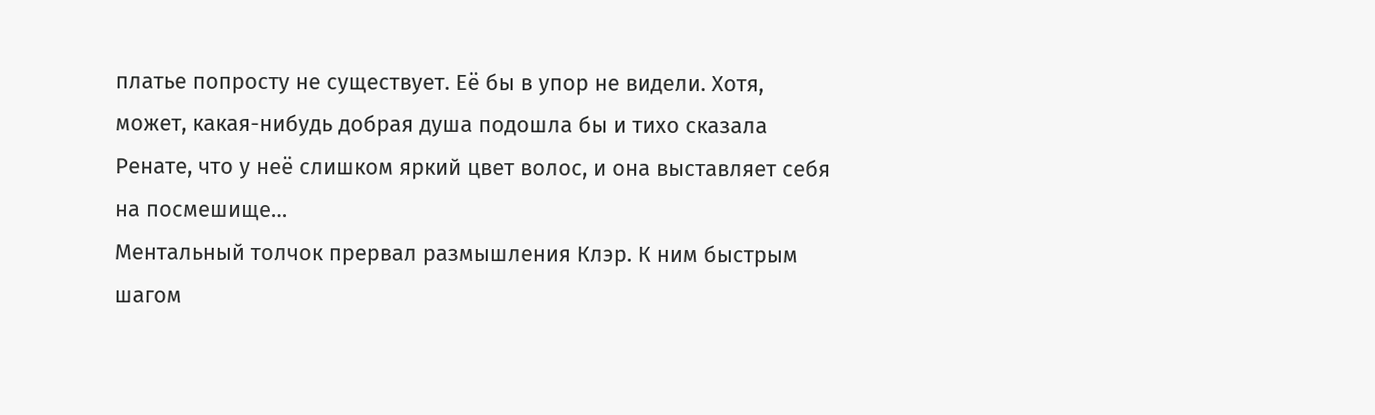платье попросту не существует. Её бы в упор не видели. Хотя, может, какая-нибудь добрая душа подошла бы и тихо сказала Ренате, что у неё слишком яркий цвет волос, и она выставляет себя на посмешище…
Ментальный толчок прервал размышления Клэр. К ним быстрым шагом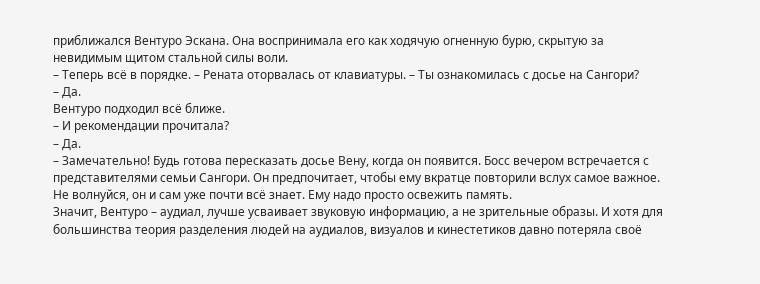приближался Вентуро Эскана. Она воспринимала его как ходячую огненную бурю, скрытую за невидимым щитом стальной силы воли.
– Теперь всё в порядке. – Рената оторвалась от клавиатуры. – Ты ознакомилась с досье на Сангори?
– Да.
Вентуро подходил всё ближе.
– И рекомендации прочитала?
– Да.
– Замечательно! Будь готова пересказать досье Вену, когда он появится. Босс вечером встречается с представителями семьи Сангори. Он предпочитает, чтобы ему вкратце повторили вслух самое важное. Не волнуйся, он и сам уже почти всё знает. Ему надо просто освежить память.
Значит, Вентуро – аудиал, лучше усваивает звуковую информацию, а не зрительные образы. И хотя для большинства теория разделения людей на аудиалов, визуалов и кинестетиков давно потеряла своё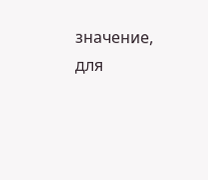значение, для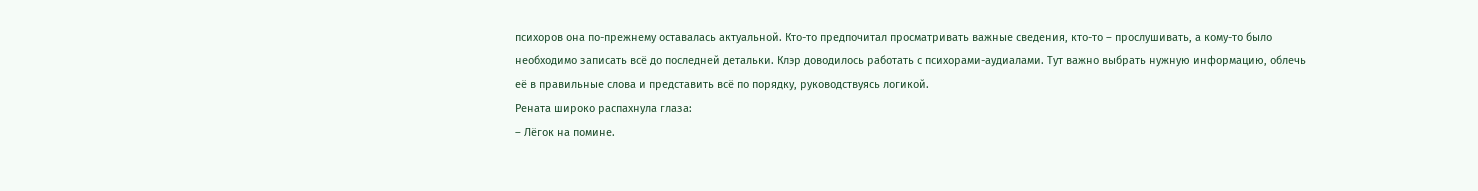психоров она по-прежнему оставалась актуальной. Кто-то предпочитал просматривать важные сведения, кто-то – прослушивать, а кому-то было необходимо записать всё до последней детальки. Клэр доводилось работать с психорами-аудиалами. Тут важно выбрать нужную информацию, облечь её в правильные слова и представить всё по порядку, руководствуясь логикой.
Рената широко распахнула глаза:
– Лёгок на помине.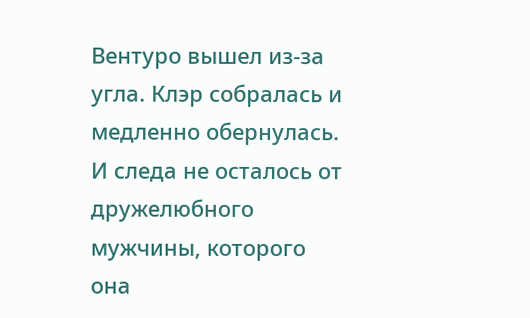Вентуро вышел из-за угла. Клэр собралась и медленно обернулась.
И следа не осталось от дружелюбного мужчины, которого она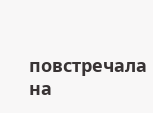повстречала на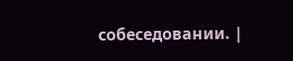собеседовании. |